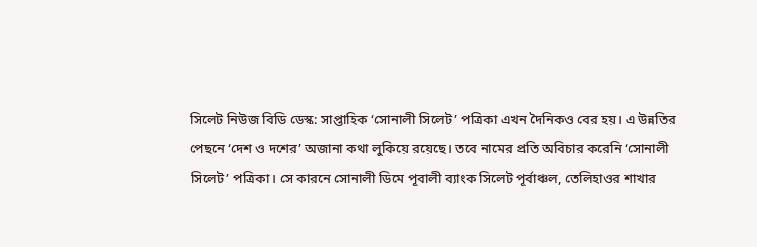সিলেট নিউজ বিডি ডেস্ক: সাপ্তাহিক ‘সোনালী সিলেট’ পত্রিকা এখন দৈনিকও বের হয়। এ উন্নতির পেছনে ‘দেশ ও দশের’ অজানা কথা লুকিয়ে রয়েছে। তবে নামের প্রতি অবিচার করেনি ‘সোনালী সিলেট’ পত্রিকা। সে কারনে সোনালী ডিমে পূবালী ব্যাংক সিলেট পূর্বাঞ্চল, তেলিহাওর শাখার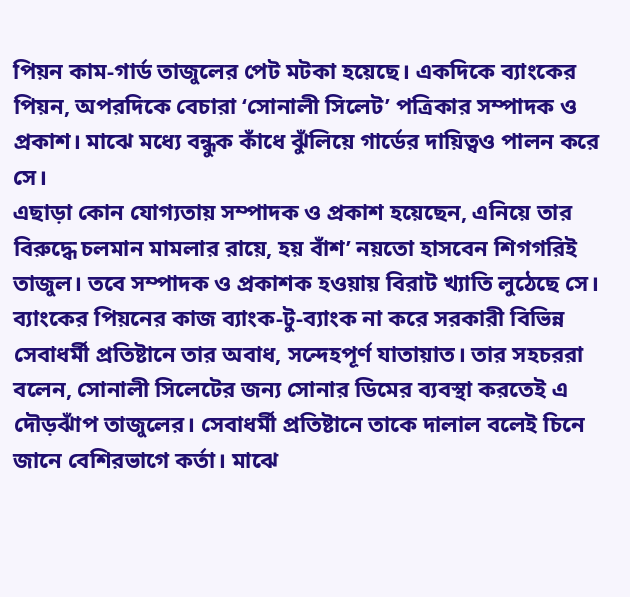পিয়ন কাম-গার্ড তাজুলের পেট মটকা হয়েছে। একদিকে ব্যাংকের পিয়ন, অপরদিকে বেচারা ‘সোনালী সিলেট’ পত্রিকার সম্পাদক ও প্রকাশ। মাঝে মধ্যে বন্ধুক কাঁধে ঝুঁলিয়ে গার্ডের দায়িত্বও পালন করে সে।
এছাড়া কোন যোগ্যতায় সম্পাদক ও প্রকাশ হয়েছেন, এনিয়ে তার বিরুদ্ধে চলমান মামলার রায়ে, হয় বাঁশ’ নয়তো হাসবেন শিগগরিই তাজুল। তবে সম্পাদক ও প্রকাশক হওয়ায় বিরাট খ্যাতি লুঠেছে সে। ব্যাংকের পিয়নের কাজ ব্যাংক-টু-ব্যাংক না করে সরকারী বিভিন্ন সেবাধর্মী প্রতিষ্টানে তার অবাধ, সন্দেহপূর্ণ যাতায়াত। তার সহচররা বলেন, সোনালী সিলেটের জন্য সোনার ডিমের ব্যবস্থা করতেই এ দৌড়ঝাঁপ তাজুলের। সেবাধর্মী প্রতিষ্টানে তাকে দালাল বলেই চিনে জানে বেশিরভাগে কর্তা। মাঝে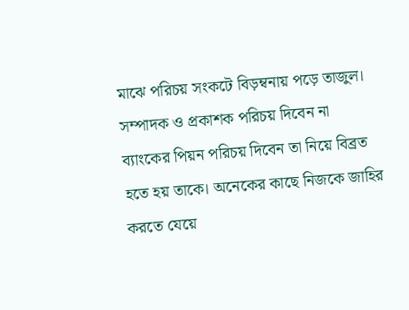মাঝে পরিচয় সংকটে বিড়ম্বনায় পড়ে তাজুল। সম্পাদক ও প্রকাশক পরিচয় দিবেন না ব্যাংকের পিয়ন পরিচয় দিবেন তা নিয়ে বিব্রত হতে হয় তাকে। অনেকের কাছে নিজকে জাহির করতে যেয়ে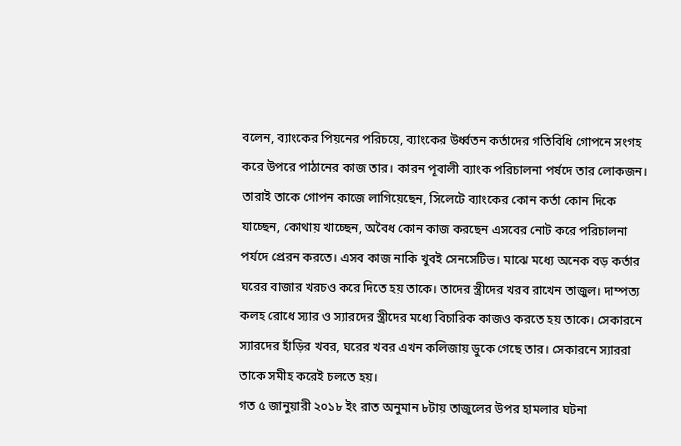বলেন, ব্যাংকের পিয়নের পরিচয়ে, ব্যাংকের উর্ধ্বতন কর্তাদের গতিবিধি গোপনে সংগহ করে উপরে পাঠানের কাজ তার। কারন পূবালী ব্যাংক পরিচালনা পর্ষদে তার লোকজন। তারাই তাকে গোপন কাজে লাগিয়েছেন, সিলেটে ব্যাংকের কোন কর্তা কোন দিকে যাচ্ছেন, কোথায় খাচ্ছেন, অবৈধ কোন কাজ করছেন এসবের নোট করে পরিচালনা পর্যদে প্রেরন করতে। এসব কাজ নাকি খুবই সেনসেটিভ। মাঝে মধ্যে অনেক বড় কর্তার ঘরের বাজার খরচও করে দিতে হয় তাকে। তাদের স্ত্রীদের খরব রাখেন তাজুল। দাম্পত্য কলহ রোধে স্যার ও স্যারদের স্ত্রীদের মধ্যে বিচারিক কাজও করতে হয় তাকে। সেকারনে স্যারদের হাঁড়ির খবর, ঘরের খবর এখন কলিজায় ডুকে গেছে তার। সেকারনে স্যাররা তাকে সমীহ করেই চলতে হয়।
গত ৫ জানুয়ারী ২০১৮ ইং রাত অনুমান ৮টায় তাজুলের উপর হামলার ঘটনা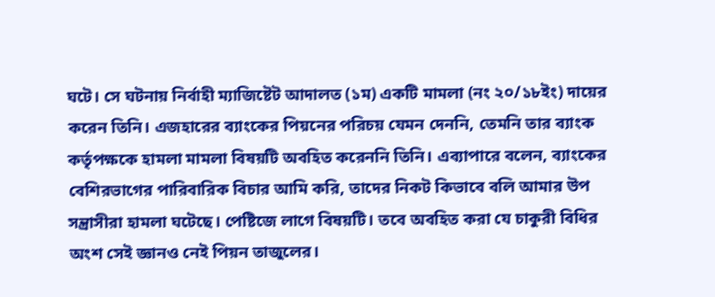ঘটে। সে ঘটনায় নির্বাহী ম্যাজিষ্টেট আদালত (১ম) একটি মামলা (নং ২০/১৮ইং) দায়ের করেন তিনি। এজহারের ব্যাংকের পিয়নের পরিচয় যেমন দেননি, তেমনি তার ব্যাংক কর্তৃপক্ষকে হামলা মামলা বিষয়টি অবহিত করেননি তিনি। এব্যাপারে বলেন, ব্যাংকের বেশিরভাগের পারিবারিক বিচার আমি করি, তাদের নিকট কিভাবে বলি আমার উপ সন্ত্রাসীরা হামলা ঘটেছে। পেষ্টিজে লাগে বিষয়টি। তবে অবহিত করা যে চাকুরী বিধির অংশ সেই জ্ঞানও নেই পিয়ন তাজুলের।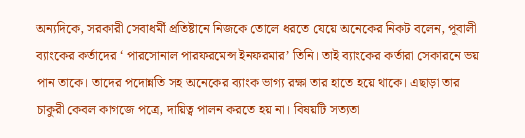অন্যদিকে, সরকারী সেবাধর্মী প্রতিষ্টানে নিজকে তোলে ধরতে যেয়ে অনেকের নিকট বলেন, পূবালী ব্যাংকের কর্তাদের ‘ পারসোনাল পারফরমেন্স ইনফরমার’ তিনি। তাই ব্যাংকের কর্তারা সেকারনে ভয় পান তাকে। তাদের পদোন্নতি সহ অনেকের ব্যাংক ভাগ্য রক্ষা তার হাতে হয়ে থাকে। এছাড়া তার চাকুরী কেবল কাগজে পত্রে, দায়িত্ব পালন করতে হয় না। বিষয়টি সত্যতা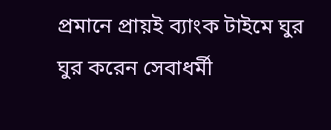প্রমানে প্রায়ই ব্যাংক টাইমে ঘুর ঘুর করেন সেবাধর্মী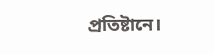প্রতিষ্টানে।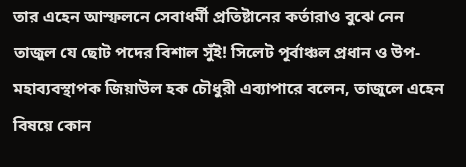তার এহেন আস্ফলনে সেবাধর্মী প্রতিষ্টানের কর্তারাও বুঝে নেন তাজুল যে ছোট পদের বিশাল সুঁই! সিলেট পূর্বাঞ্চল প্রধান ও উপ-মহাব্যবস্থাপক জিয়াউল হক চৌধুরী এব্যাপারে বলেন, তাজুলে এহেন বিষয়ে কোন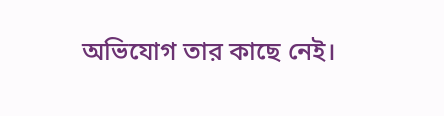অভিযোগ তার কাছে নেই।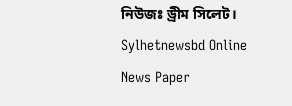নিউজঃ ড্রীম সিলেট।
Sylhetnewsbd Online News Paper